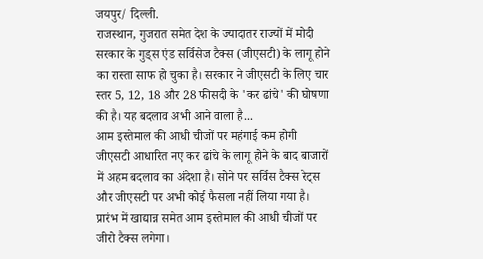जयपुर/ दिल्ली.
राजस्थान, गुजरात समेत देश के ज्यादातर राज्यों में मोदी सरकार के गुड्स एंड सर्विसेज टैक्स (जीएसटी) के लागू होने का रास्ता साफ हो चुका है। सरकार ने जीएसटी के लिए चार स्तर 5, 12, 18 और 28 फीसदी के 'कर ढांचे' की घोषणा की है। यह बदलाव अभी आने वाला है...
आम इस्तेमाल की आधी चीजों पर महंगाई कम होगी
जीएसटी आधारित नए कर ढांचे के लागू होने के बाद बाजारों में अहम बदलाव का अंदेशा है। सोने पर सर्विस टैक्स रेट्स और जीएसटी पर अभी कोई फैसला नहीं लिया गया है। प्रारंभ में खाद्यान्न समेत आम इस्तेमाल की आधी चीजों पर जीरो टैक्स लगेगा।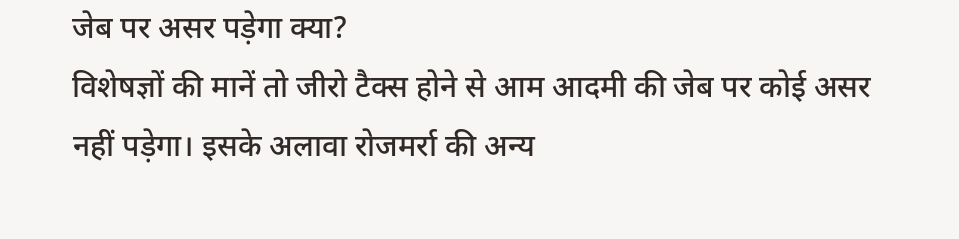जेब पर असर पड़ेगा क्या?
विशेषज्ञों की मानें तो जीरो टैक्स होने से आम आदमी की जेब पर कोई असर नहीं पड़ेगा। इसके अलावा रोजमर्रा की अन्य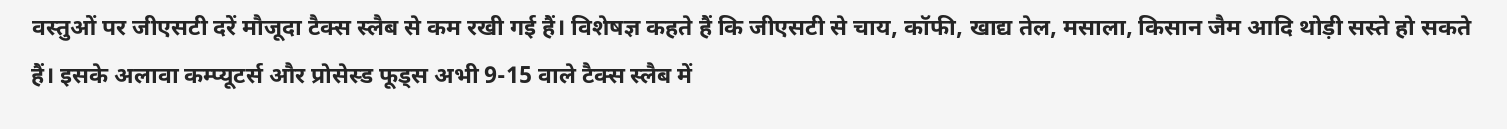वस्तुओं पर जीएसटी दरें मौजूदा टैक्स स्लैब से कम रखी गई हैं। विशेषज्ञ कहते हैं कि जीएसटी से चाय, कॉफी, खाद्य तेल, मसाला, किसान जैम आदि थोड़ी सस्ते हो सकते हैं। इसके अलावा कम्प्यूटर्स और प्रोसेस्ड फूड्स अभी 9-15 वाले टैक्स स्लैब में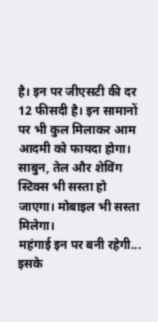है। इन पर जीएसटी की दर 12 फीसदी है। इन सामानों पर भी कुल मिलाकर आम आदमी को फायदा होगा। साबुन, तेल और शेविंग स्टिक्स भी सस्ता हो जाएगा। मोबाइल भी सस्ता मिलेगा।
महंगाई इन पर बनी रहेगी...
इसके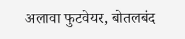अलावा फुटवेयर, बोतलबंद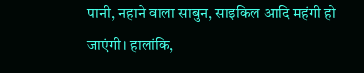पानी, नहाने वाला साबुन, साइकिल आदि महंगी हो जाएंगी। हालांकि,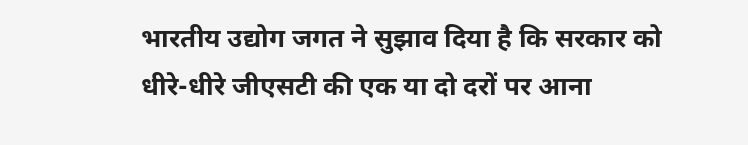भारतीय उद्योग जगत ने सुझाव दिया है कि सरकार को धीरे-धीरे जीएसटी की एक या दो दरों पर आना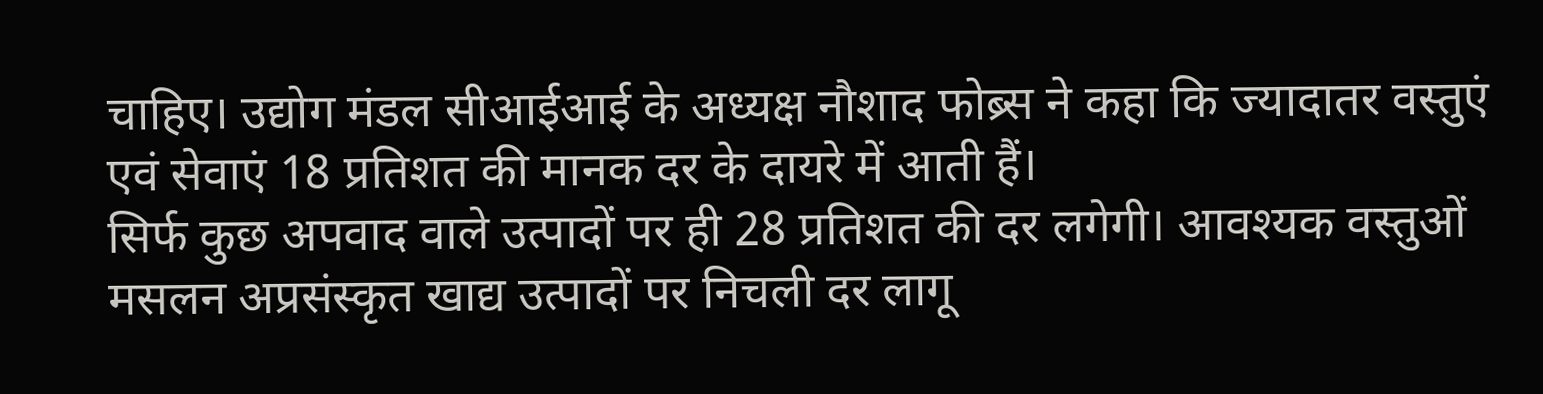चाहिए। उद्योग मंडल सीआईआई के अध्यक्ष नौशाद फोब्र्स ने कहा कि ज्यादातर वस्तुएं एवं सेवाएं 18 प्रतिशत की मानक दर के दायरे में आती हैं।
सिर्फ कुछ अपवाद वाले उत्पादों पर ही 28 प्रतिशत की दर लगेगी। आवश्यक वस्तुओं मसलन अप्रसंस्कृत खाद्य उत्पादों पर निचली दर लागू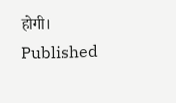होगी।
Published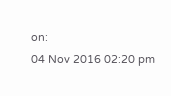on:
04 Nov 2016 02:20 pm